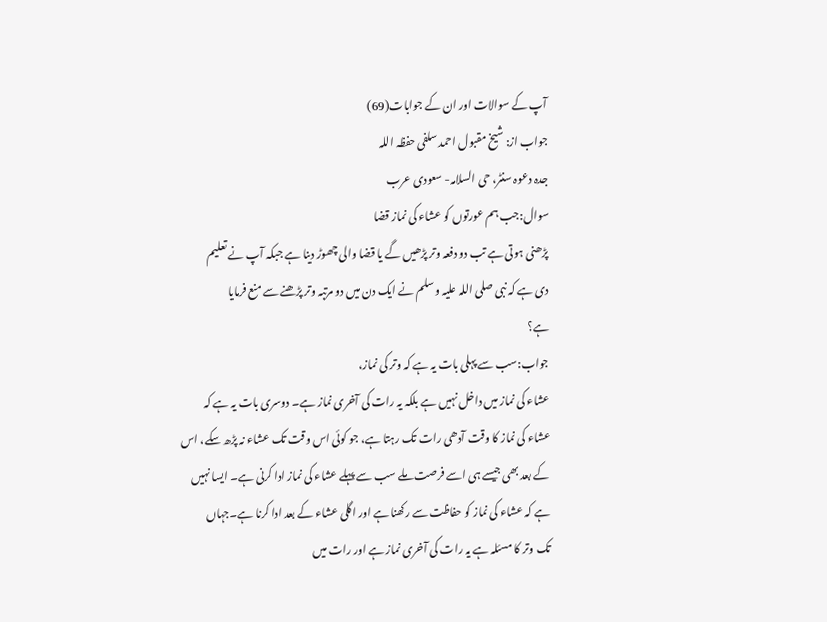آپ کے سوالات اور ان کے جوابات(69)
جواب از: شیخ مقبول احمد سلفی حفظہ اللہ
جدہ دعوہ سنٹر، حی السلامہ- سعودی عرب
سوال:جب ہم عورتوں کو عشاء کی نماز قضا
پڑھنی ہوتی ہے تب دو دفعہ وتر پڑھیں گے یا قضا والی چھوڑ دینا ہے جبکہ آپ نے تعلیم
دی ہے کہ نبی صلی اللہ علیہ وسلم نے ایک دن میں دو مرتبہ وتر پڑھنے سے منع فرمایا
ہے؟
جواب:سب سے پہلی بات یہ ہے کہ وتر کی نماز،
عشاء کی نماز میں داخل نہیں ہے بلکہ یہ رات کی آخری نماز ہے۔ دوسری بات یہ ہے کہ
عشاء کی نماز کا وقت آدھی رات تک رہتا ہے، جو کوئی اس وقت تک عشاء نہ پڑھ سکے، اس
کے بعد بھی جیسے ہی اسے فرصت ملے سب سے پہلے عشاء کی نماز ادا کرنی ہے۔ ایسا نہیں
ہے کہ عشاء کی نماز کو حفاظت سے رکھنا ہے اور اگلی عشاء کے بعد ادا کرنا ہے۔جہاں
تک وتر کا مسئلہ ہے یہ رات کی آخری نماز ہے اور رات میں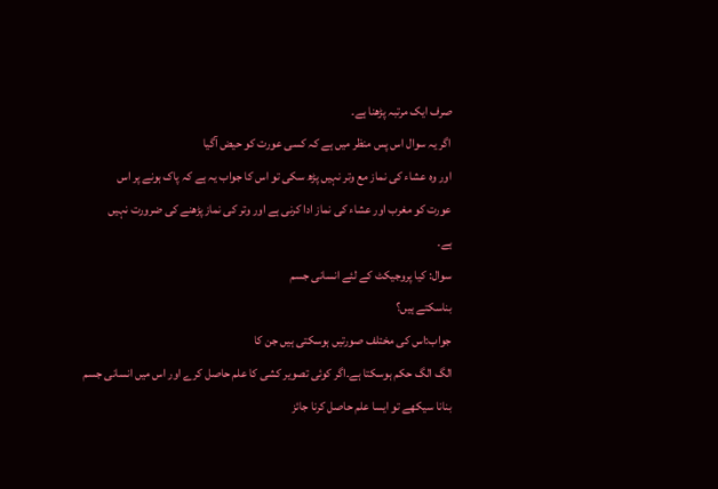صرف ایک مرتبہ پڑھنا ہے۔
اگر یہ سوال اس پس منظر میں ہے کہ کسی عورت کو حیض آگیا
اور وہ عشاء کی نماز مع وتر نہیں پڑھ سکی تو اس کا جواب یہ ہے کہ پاک ہونے پر اس
عورت کو مغرب اور عشاء کی نماز ادا کرنی ہے اور وتر کی نماز پڑھنے کی ضرورت نہیں
ہے۔
سوال: کیا پروجیکٹ کے لئے انسانی جسم
بناسکتے ہیں؟
جواب:اس کی مختلف صورتیں ہوسکتی ہیں جن کا
الگ الگ حکم ہوسکتا ہے۔اگر کوئی تصویر کشی کا علم حاصل کرے اور اس میں انسانی جسم
بنانا سیکھے تو ایسا علم حاصل کرنا جائز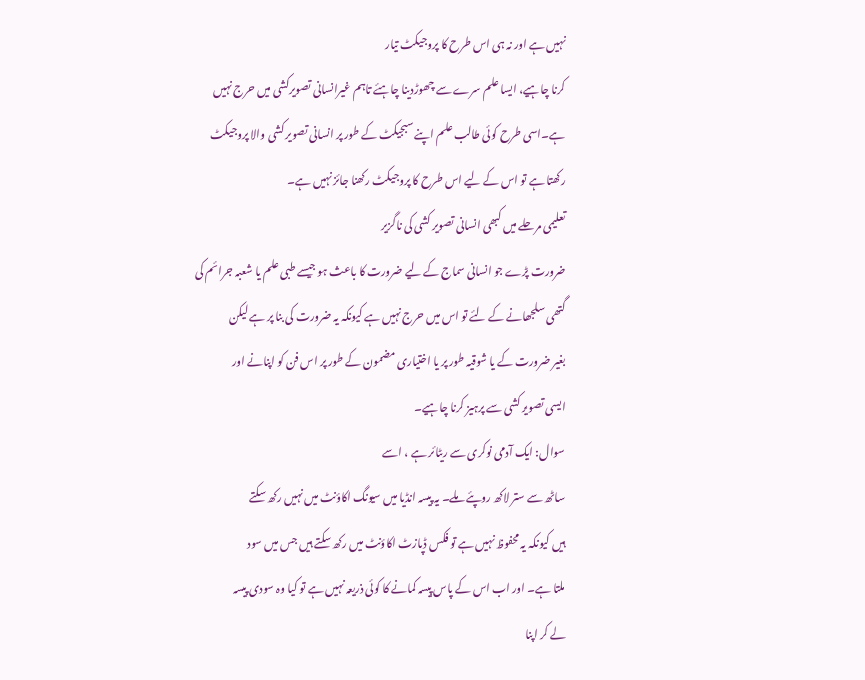نہیں ہے اور نہ ہی اس طرح کا پروجیکٹ تیار
کرنا چاہیے، ایسا علم سرے سے چھوڑدینا چاہئے تاہم غیرانسانی تصویرکشی میں حرج نہیں
ہے۔اسی طرح کوئی طالب علم اپنے سبجیکٹ کے طور پر انسانی تصویر کشی والا پروجیکٹ
رکھتا ہے تو اس کے لیے اس طرح کا پروجیکٹ رکھنا جائز نہیں ہے۔
تعلیمی مرحلے میں کبھی انسانی تصویر کشی کی ناگزیر
ضرورت پڑے جو انسانی سماج کے لیے ضرورت کا باعث ہو جیسے طبی علم یا شعبہ جرائم کی
گتھی سلجھانے کے لئے تو اس میں حرج نہیں ہے کیونکہ یہ ضرورت کی بنا پر ہے لیکن
بغیر ضرورت کے یا شوقیہ طور پر یا اختیاری مضمون کے طور پر اس فن کو اپنانے اور
ایسی تصویر کشی سے پرہیز کرنا چاہیے۔
سوال: ایک آدمی نوکری سے ریٹائر ہے ، اسے
ساٹھ سے ستر لاکھ روپئے ملے۔ یہ پیسہ انڈیا میں سیونگ اکاؤنٹ میں نہیں رکھ سکتے
ہیں کیونکہ یہ محفوظ نہیں ہے تو فکس ڈپازٹ اکاؤنٹ میں رکھ سکتے ہیں جس میں سود
ملتا ہے۔ اور اب اس کے پاس پیسہ کمانے کا کوئی ذریعہ نہیں ہے تو کیا وہ سودی پیسہ
لے کر اپنا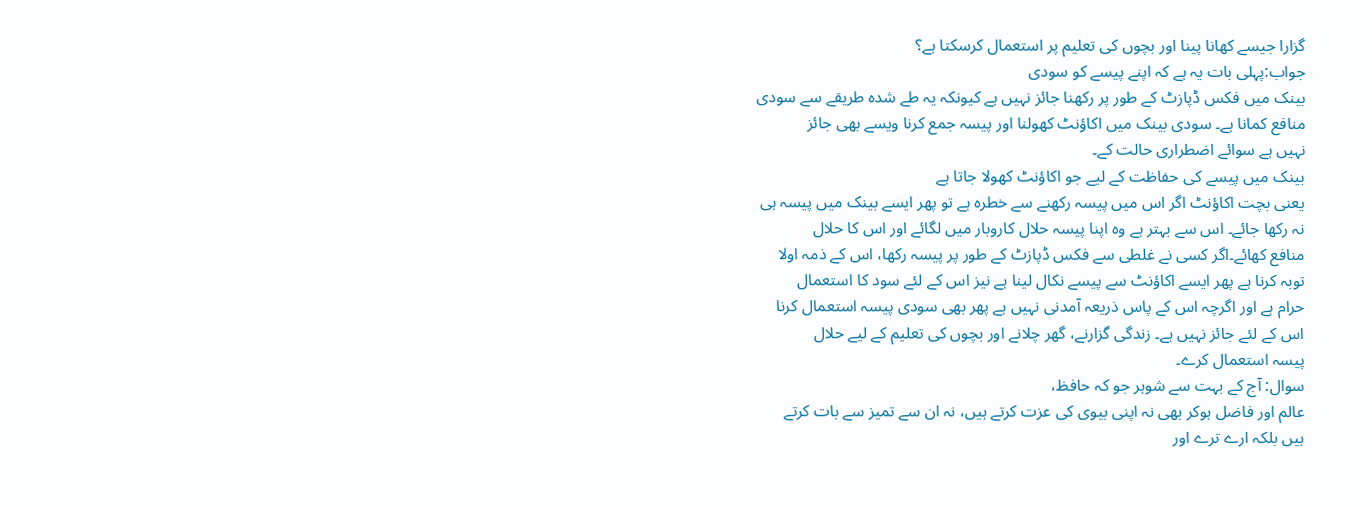گزارا جیسے کھانا پینا اور بچوں کی تعلیم پر استعمال کرسکتا ہے؟
جواب:پہلی بات یہ ہے کہ اپنے پیسے کو سودی
بینک میں فکس ڈپازٹ کے طور پر رکھنا جائز نہیں ہے کیونکہ یہ طے شدہ طریقے سے سودی
منافع کمانا ہے۔ سودی بینک میں اکاؤنٹ کھولنا اور پیسہ جمع کرنا ویسے بھی جائز
نہیں ہے سوائے اضطراری حالت کے۔
بینک میں پیسے کی حفاظت کے لیے جو اکاؤنٹ کھولا جاتا ہے
یعنی بچت اکاؤنٹ اگر اس میں پیسہ رکھنے سے خطرہ ہے تو پھر ایسے بینک میں پیسہ ہی
نہ رکھا جائے۔ اس سے بہتر ہے وہ اپنا پیسہ حلال کاروبار میں لگائے اور اس کا حلال
منافع کھائے۔اگر کسی نے غلطی سے فکس ڈپازٹ کے طور پر پیسہ رکھا، اس کے ذمہ اولا
توبہ کرنا ہے پھر ایسے اکاؤنٹ سے پیسے نکال لینا ہے نیز اس کے لئے سود کا استعمال
حرام ہے اور اگرچہ اس کے پاس ذریعہ آمدنی نہیں ہے پھر بھی سودی پیسہ استعمال کرنا
اس کے لئے جائز نہیں ہے۔ زندگی گزارنے، گھر چلانے اور بچوں کی تعلیم کے لیے حلال
پیسہ استعمال کرے۔
سوال: آج کے بہت سے شوہر جو کہ حافظ،
عالم اور فاضل ہوکر بھی نہ اپنی بیوی کی عزت کرتے ہیں، نہ ان سے تمیز سے بات کرتے
ہیں بلکہ ارے ترے اور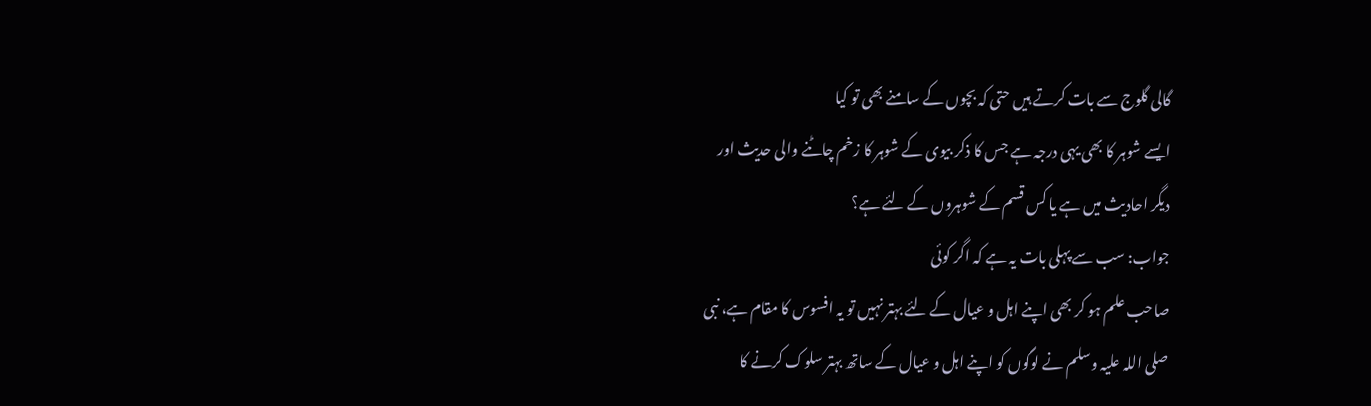گالی گلوج سے بات کرتے ہیں حتی کہ بچوں کے سامنے بھی تو کیا
ایسے شوہر کا بھی یہی درجہ ہے جس کا ذکر بیوی کے شوہر کا زخم چاٹنے والی حدیث اور
دیگر احادیث میں ہے یا کس قسم کے شوہروں کے لئے ہے؟
جواب: سب سے پہلی بات یہ ہے کہ اگر کوئی
صاحب علم ہو کر بھی اپنے اہل و عیال کے لئے بہتر نہیں تو یہ افسوس کا مقام ہے، نبی
صلی اللہ علیہ وسلم نے لوگوں کو اپنے اہل و عیال کے ساتھ بہتر سلوک کرنے کا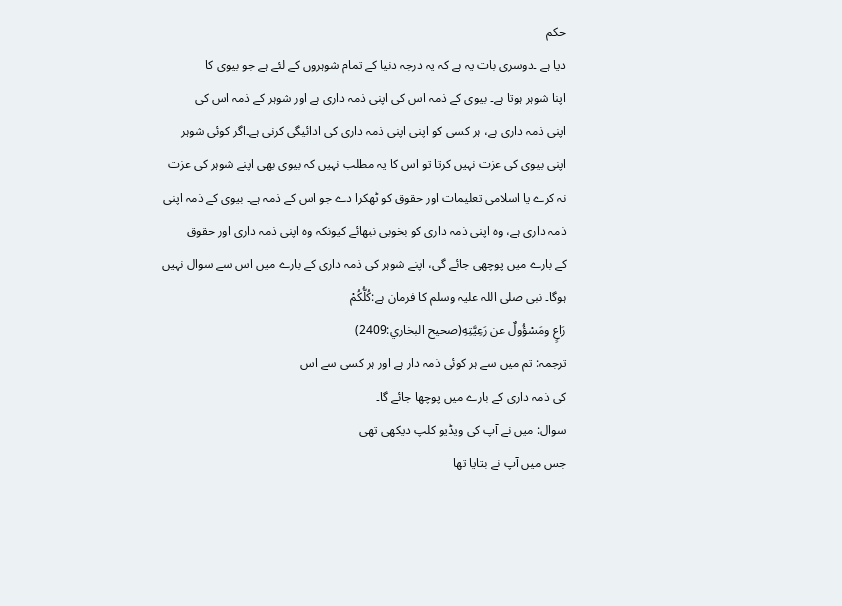حکم
دیا ہے ۔دوسری بات یہ ہے کہ یہ درجہ دنیا کے تمام شوہروں کے لئے ہے جو بیوی کا
اپنا شوہر ہوتا ہے۔ بیوی کے ذمہ اس کی اپنی ذمہ داری ہے اور شوہر کے ذمہ اس کی
اپنی ذمہ داری ہے، ہر کسی کو اپنی اپنی ذمہ داری کی ادائیگی کرنی ہے۔اگر کوئی شوہر
اپنی بیوی کی عزت نہیں کرتا تو اس کا یہ مطلب نہیں کہ بیوی بھی اپنے شوہر کی عزت
نہ کرے یا اسلامی تعلیمات اور حقوق کو ٹھکرا دے جو اس کے ذمہ ہے۔ بیوی کے ذمہ اپنی
ذمہ داری ہے، وہ اپنی ذمہ داری کو بخوبی نبھائے کیونکہ وہ اپنی ذمہ داری اور حقوق
کے بارے میں پوچھی جائے گی، اپنے شوہر کی ذمہ داری کے بارے میں اس سے سوال نہیں
ہوگا۔ نبی صلی اللہ علیہ وسلم کا فرمان ہے:كُلُّكُمْ
رَاعٍ ومَسْؤُولٌ عن رَعِيَّتِهِ(صحيح البخاري:2409)
ترجمہ: تم میں سے ہر کوئی ذمہ دار ہے اور ہر کسی سے اس
کی ذمہ داری کے بارے میں پوچھا جائے گا۔
سوال: میں نے آپ کی ویڈیو کلپ دیکھی تھی
جس میں آپ نے بتایا تھا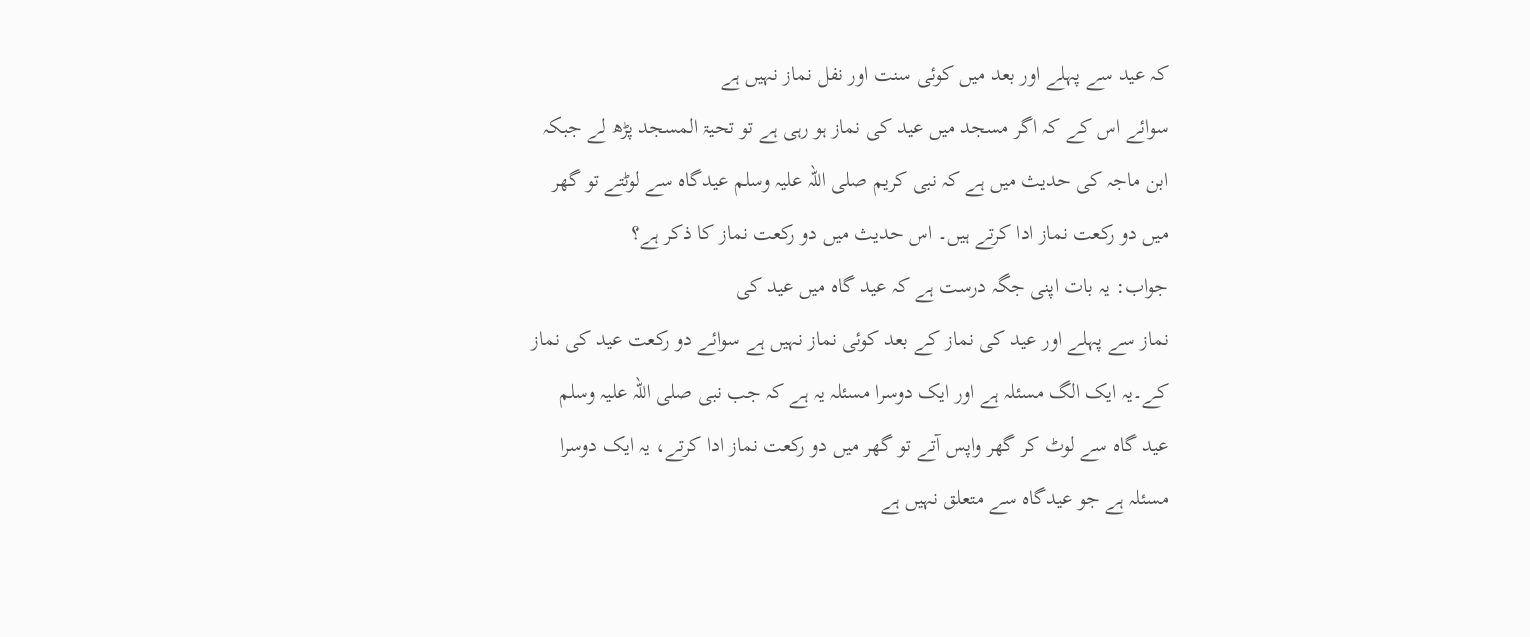کہ عید سے پہلے اور بعد میں کوئی سنت اور نفل نماز نہیں ہے
سوائے اس کے کہ اگر مسجد میں عید کی نماز ہو رہی ہے تو تحیۃ المسجد پڑھ لے جبکہ
ابن ماجہ کی حدیث میں ہے کہ نبی کریم صلی اللہ علیہ وسلم عیدگاہ سے لوٹتے تو گھر
میں دو رکعت نماز ادا کرتے ہیں۔ اس حدیث میں دو رکعت نماز کا ذکر ہے؟
جواب: یہ بات اپنی جگہ درست ہے کہ عید گاہ میں عید کی
نماز سے پہلے اور عید کی نماز کے بعد کوئی نماز نہیں ہے سوائے دو رکعت عید کی نماز
کے۔یہ ایک الگ مسئلہ ہے اور ایک دوسرا مسئلہ یہ ہے کہ جب نبی صلی اللہ علیہ وسلم
عید گاہ سے لوٹ کر گھر واپس آتے تو گھر میں دو رکعت نماز ادا کرتے، یہ ایک دوسرا
مسئلہ ہے جو عیدگاہ سے متعلق نہیں ہے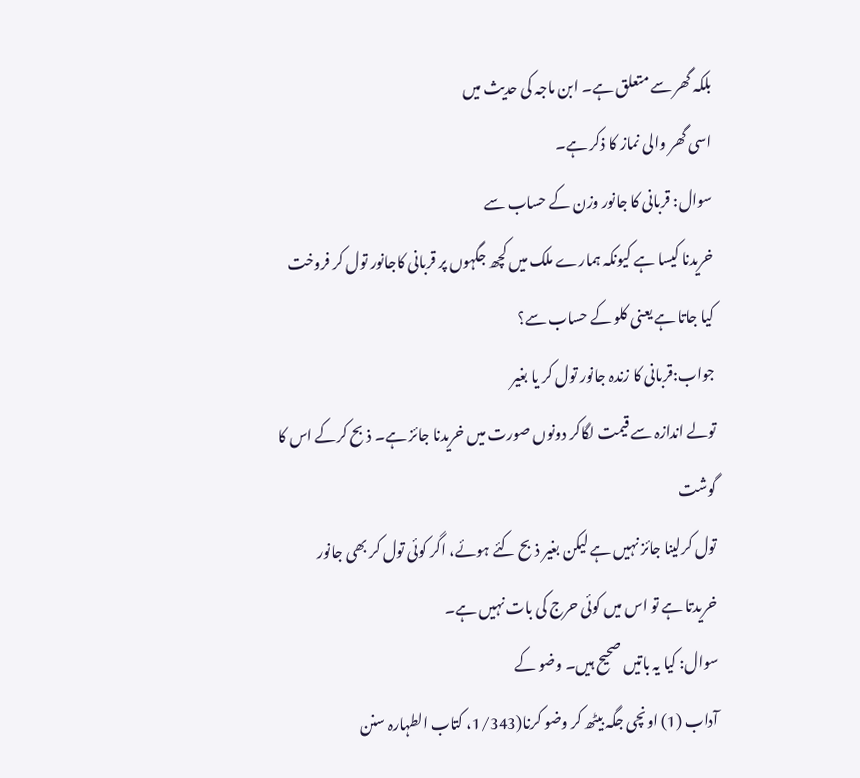بلکہ گھر سے متعلق ہے۔ ابن ماجہ کی حدیث میں
اسی گھر والی نماز کا ذکر ہے۔
سوال: قربانی کا جانور وزن کے حساب سے
خریدنا کیسا ہے کیونکہ ہمارے ملک میں کچھ جگہوں پر قربانی کاجانور تول کر فروخت
کیا جاتا ہے یعنی کلو کے حساب سے؟
جواب:قربانی کا زندہ جانور تول کر یا بغیر
تولے اندازہ سے قیمت لگاکر دونوں صورت میں خریدنا جائز ہے۔ ذبح کرکے اس کا گوشت
تول کرلینا جائز نہیں ہے لیکن بغیر ذبح کئے ہوئے، اگر کوئی تول کر بھی جانور
خریدتا ہے تو اس میں کوئی حرج کی بات نہیں ہے۔
سوال: کیا یہ باتیں صحیح ہیں۔ وضو کے
آداب (1) اونچی جگہ بیٹھ کر وضو کرنا(1/343، کتاب الطہارہ سنن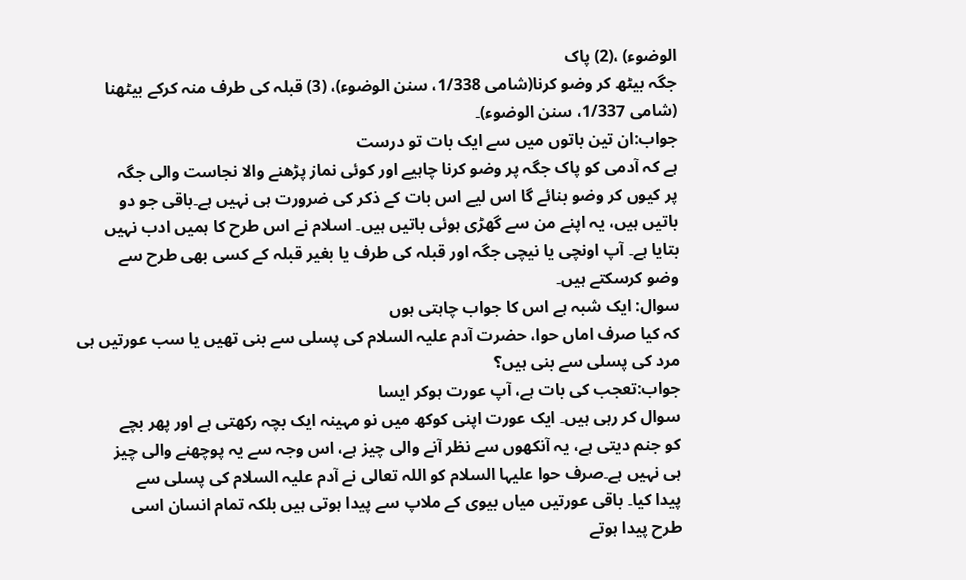الوضوء) ،(2) پاک
جگہ بیٹھ کر وضو کرنا(شامی 1/338، سنن الوضوء)، (3) قبلہ کی طرف منہ کرکے بیٹھنا
(شامی 1/337، سنن الوضوء)۔
جواب:ان تین باتوں میں سے ایک بات تو درست
ہے کہ آدمی کو پاک جگہ پر وضو کرنا چاہیے اور کوئی نماز پڑھنے والا نجاست والی جگہ
پر کیوں کر وضو بنائے گا اس لیے اس بات کے ذکر کی ضرورت ہی نہیں ہے۔باقی جو دو
باتیں ہیں، یہ اپنے من سے گھڑی ہوئی باتیں ہیں۔ اسلام نے اس طرح کا ہمیں ادب نہیں
بتایا ہے۔ آپ اونچی یا نیچی جگہ اور قبلہ کی طرف یا بغیر قبلہ کے کسی بھی طرح سے
وضو کرسکتے ہیں۔
سوال: ایک شبہ ہے اس کا جواب چاہتی ہوں
کہ کیا صرف اماں حوا، حضرت آدم علیہ السلام کی پسلی سے بنی تھیں یا سب عورتیں ہی
مرد کی پسلی سے بنی ہیں؟
جواب:تعجب کی بات ہے، آپ عورت ہوکر ایسا
سوال کر رہی ہیں۔ ایک عورت اپنی کوکھ میں نو مہینہ ایک بچہ رکھتی ہے اور پھر بچے
کو جنم دیتی ہے، یہ آنکھوں سے نظر آنے والی چیز ہے، اس وجہ سے یہ پوچھنے والی چیز
ہی نہیں ہے۔صرف حوا علیہا السلام کو اللہ تعالی نے آدم علیہ السلام کی پسلی سے
پیدا کیا۔ باقی عورتیں میاں بیوی کے ملاپ سے پیدا ہوتی ہیں بلکہ تمام انسان اسی
طرح پیدا ہوتے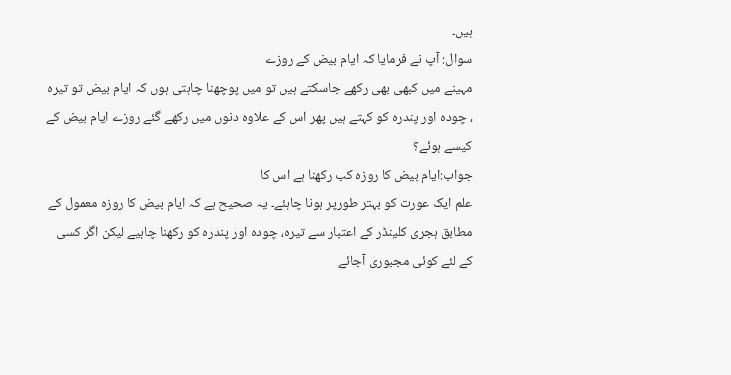ہیں۔
سوال: آپ نے فرمایا کہ ایام بیض کے روزے
مہینے میں کبھی بھی رکھے جاسکتے ہیں تو میں پوچھنا چاہتی ہوں کہ ایام بیض تو تیرہ
، چودہ اور پندرہ کو کہتے ہیں پھر اس کے علاوہ دنوں میں رکھے گئے روزے ایام بیض کے
کیسے ہوئے؟
جواب:ایام بیض کا روزہ کب رکھنا ہے اس کا
علم ایک عورت کو بہتر طورپر ہونا چاہئے۔ یہ صحیح ہے کہ ایام بیض کا روزہ معمول کے
مطابق ہجری کلینڈر کے اعتبار سے تیرہ، چودہ اور پندرہ کو رکھنا چاہیے لیکن اگر کسی
کے لئے کوئی مجبوری آجائے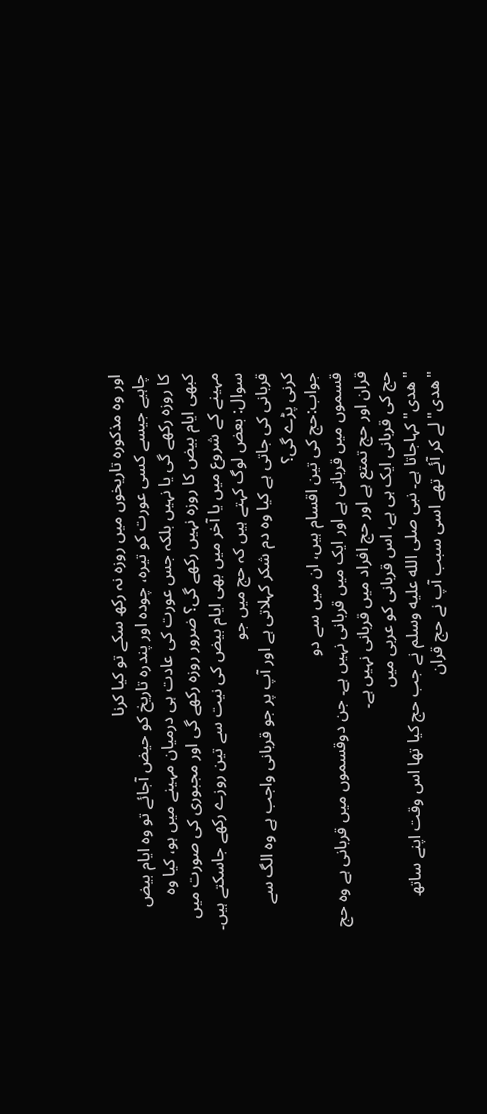اور وہ مذکورہ تاریخوں میں روزہ نہ رکھ سکے تو کیا کرنا
چاہیے جیسے کسی عورت کو تیرہ، چودہ اور پندرہ تاریخ کو حیض آجائے تو وہ ایام بیض
کا روزہ رکھے گی یا نہیں بلکہ جس عورت کی عادت ہی درمیان مہینے میں ہو، کیا وہ
کبھی ایام بیض کا روزہ نہیں رکھے گی؟ ضرور روزہ رکھے گی اور مجبوری کی صورت میں
مہینے کے شروع میں یا آخر میں بھی ایام بیض کی نیت سے تین روزے رکھے جاسکتے ہیں۔
سوال: بعض لوگ کہتے ہیں کہ حج میں جو
قربانی کی جاتی ہے کیا وہ دم شکر کہلاتی ہے اور آپ پر جو قربانی واجب ہے وہ الگ سے
کرنی پڑے گی؟
جواب:حج کی تین اقسام ہیں، ان میں سے دو
قسموں میں قربانی ہے اور ایک میں قربانی نہیں ہے۔ جن دوقسموں میں قربانی ہے وہ حج
قران اور حج تمتع ہے اور حج افراد میں قربانی نہیں ہے۔
حج کی قربانی ایک ہی ہے، اس قربانی کو عربی میں
"ھدی" کہاجاتا ہے۔ نبی صلى الله عليه وسلم نے جب حج کیا تھا اس وقت اپنے ساتھ
"ھدی" لے کر آئے تھے اسی سبب آپ نے حج قران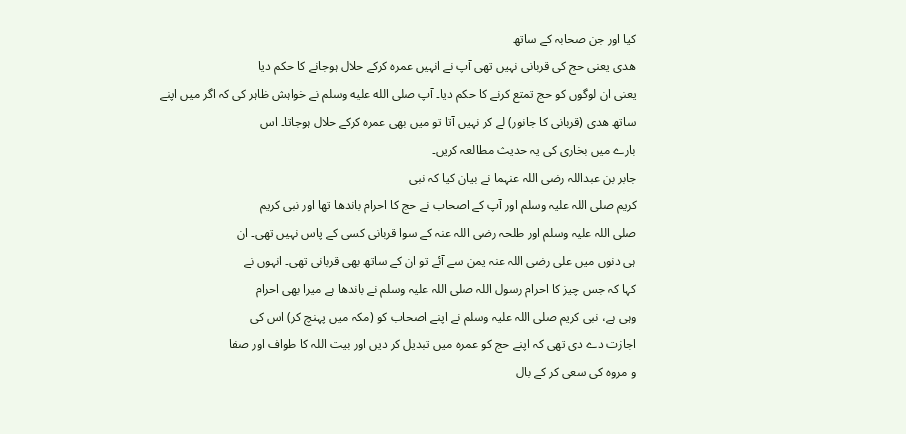کیا اور جن صحابہ کے ساتھ
ھدی یعنی حج کی قربانی نہیں تھی آپ نے انہیں عمرہ کرکے حلال ہوجانے کا حکم دیا
یعنی ان لوگوں کو حج تمتع کرنے کا حکم دیا۔ آپ صلى الله عليه وسلم نے خواہش ظاہر کی کہ اگر میں اپنے
ساتھ ھدی (قربانی کا جانور) لے کر نہیں آتا تو میں بھی عمرہ کرکے حلال ہوجاتا۔ اس
بارے میں بخاری کی یہ حدیث مطالعہ کریں۔
جابر بن عبداللہ رضی اللہ عنہما نے بیان کیا کہ نبی
کریم صلی اللہ علیہ وسلم اور آپ کے اصحاب نے حج کا احرام باندھا تھا اور نبی کریم
صلی اللہ علیہ وسلم اور طلحہ رضی اللہ عنہ کے سوا قربانی کسی کے پاس نہیں تھی۔ ان
ہی دنوں میں علی رضی اللہ عنہ یمن سے آئے تو ان کے ساتھ بھی قربانی تھی۔ انہوں نے
کہا کہ جس چیز کا احرام رسول اللہ صلی اللہ علیہ وسلم نے باندھا ہے میرا بھی احرام
وہی ہے، نبی کریم صلی اللہ علیہ وسلم نے اپنے اصحاب کو (مکہ میں پہنچ کر) اس کی
اجازت دے دی تھی کہ اپنے حج کو عمرہ میں تبدیل کر دیں اور بیت اللہ کا طواف اور صفا
و مروہ کی سعی کر کے بال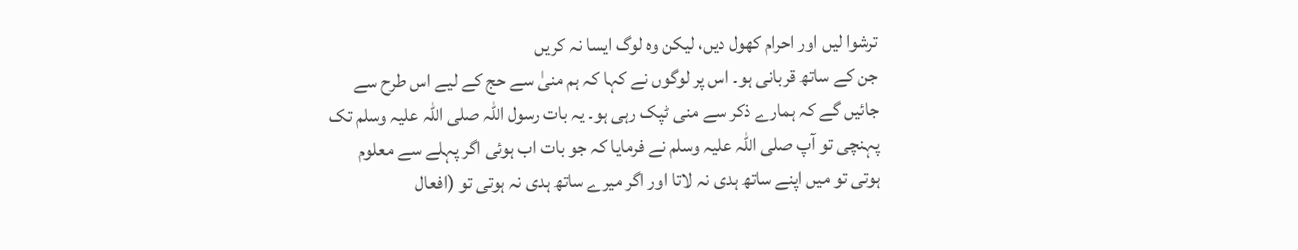ترشوا لیں اور احرام کھول دیں، لیکن وہ لوگ ایسا نہ کریں
جن کے ساتھ قربانی ہو۔ اس پر لوگوں نے کہا کہ ہم منیٰ سے حج کے لیے اس طرح سے
جائیں گے کہ ہمارے ذکر سے منی ٹپک رہی ہو۔ یہ بات رسول اللہ صلی اللہ علیہ وسلم تک
پہنچی تو آپ صلی اللہ علیہ وسلم نے فرمایا کہ جو بات اب ہوئی اگر پہلے سے معلوم
ہوتی تو میں اپنے ساتھ ہدی نہ لاتا اور اگر میرے ساتھ ہدی نہ ہوتی تو (افعال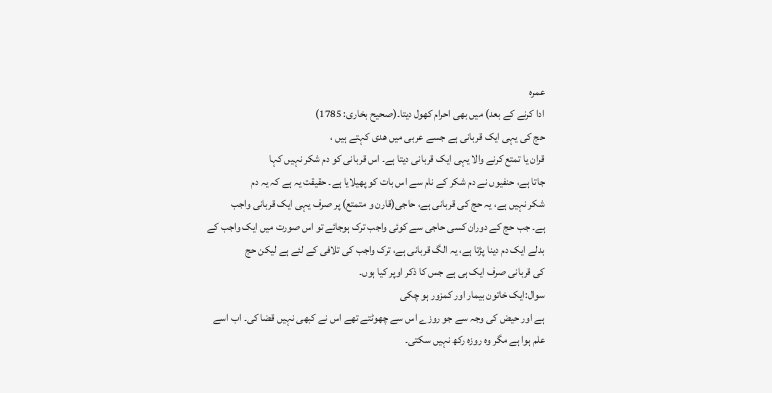عمرہ
ادا کرنے کے بعد) میں بھی احرام کھول دیتا۔(صحیح بخاری: 1785)
حج کی یہی ایک قربانی ہے جسے عربی میں ھدی کہتے ہیں ،
قران یا تمتع کرنے والا یہی ایک قربانی دیتا ہے۔ اس قربانی کو دم شکر نہیں کہا
جاتا ہے، حنفیوں نے دم شکر کے نام سے اس بات کو پھیلایا ہے۔ حقیقت یہ ہے کہ یہ دم
شکر نہیں ہے، یہ حج کی قربانی ہے، حاجی(قارن و متمتع) پر صرف یہی ایک قربانی واجب
ہے۔ جب حج کے دوران کسی حاجی سے کوئی واجب ترک ہوجائے تو اس صورت میں ایک واجب کے
بدلے ایک دم دینا پڑتا ہے، یہ الگ قربانی ہے، ترک واجب کی تلافی کے لئے ہے لیکن حج
کی قربانی صرف ایک ہی ہے جس کا ذکر اوپر کیا ہوں۔
سوال:ایک خاتون بیمار اور کمزور ہو چکی
ہے اور حیض کی وجہ سے جو روزے اس سے چھوٹتے تھے اس نے کبھی نہیں قضا کی۔ اب اسے
علم ہوا ہے مگر وہ روزہ رکھ نہیں سکتی۔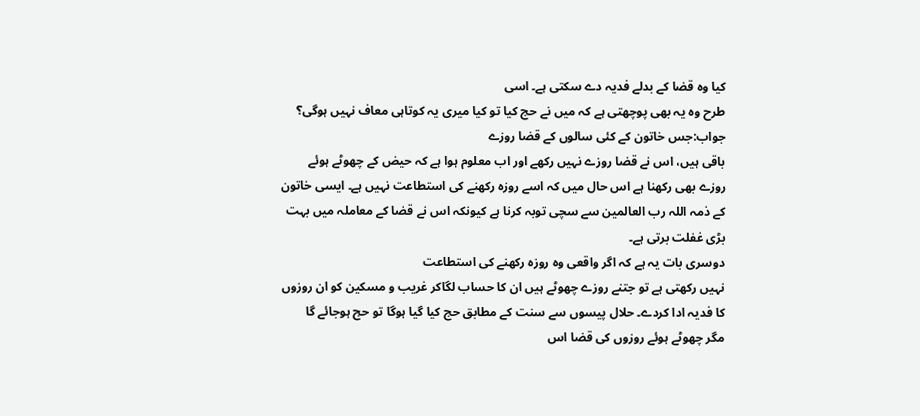کیا وہ قضا کے بدلے فدیہ دے سکتی ہے۔ اسی
طرح وہ یہ بھی پوچھتی ہے کہ میں نے حج کیا تو کیا میری یہ کوتاہی معاف نہیں ہوگی؟
جواب:جس خاتون کے کئی سالوں کے قضا روزے
باقی ہیں، اس نے قضا روزے نہیں رکھے اور اب معلوم ہوا ہے کہ حیض کے چھوٹے ہوئے
روزے بھی رکھنا ہے اس حال میں کہ اسے روزہ رکھنے کی استطاعت نہیں ہے۔ ایسی خاتون
کے ذمہ اللہ رب العالمین سے سچی توبہ کرنا ہے کیونکہ اس نے قضا کے معاملہ میں بہت
بڑی غفلت برتی ہے۔
دوسری بات یہ ہے کہ اگر واقعی وہ روزہ رکھنے کی استطاعت
نہیں رکھتی ہے تو جتنے روزے چھوٹے ہیں ان کا حساب لگاکر غریب و مسکین کو ان روزوں
کا فدیہ ادا کردے۔ حلال پیسوں سے سنت کے مطابق حج کیا گیا ہوگا تو حج ہوجائے گا
مگر چھوٹے ہوئے روزوں کی قضا اس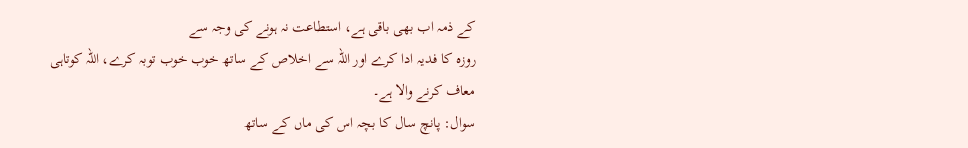کے ذمہ اب بھی باقی ہے، استطاعت نہ ہونے کی وجہ سے
روزہ کا فدیہ ادا کرے اور اللہ سے اخلاص کے ساتھ خوب خوب توبہ کرے، اللہ کوتاہی
معاف کرنے والا ہے۔
سوال: پانچ سال کا بچہ اس کی ماں کے ساتھ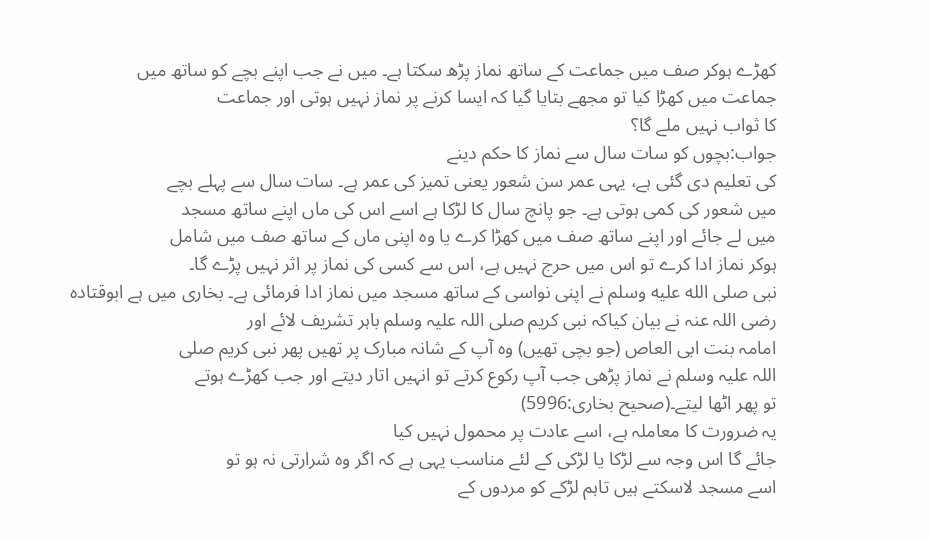کھڑے ہوکر صف میں جماعت کے ساتھ نماز پڑھ سکتا ہے۔ میں نے جب اپنے بچے کو ساتھ میں
جماعت میں کھڑا کیا تو مجھے بتایا گیا کہ ایسا کرنے پر نماز نہیں ہوتی اور جماعت
کا ثواب نہیں ملے گا؟
جواب:بچوں کو سات سال سے نماز کا حکم دینے
کی تعلیم دی گئی ہے، یہی عمر سن شعور یعنی تمیز کی عمر ہے۔ سات سال سے پہلے بچے
میں شعور کی کمی ہوتی ہے۔ جو پانچ سال کا لڑکا ہے اسے اس کی ماں اپنے ساتھ مسجد
میں لے جائے اور اپنے ساتھ صف میں کھڑا کرے یا وہ اپنی ماں کے ساتھ صف میں شامل
ہوکر نماز ادا کرے تو اس میں حرج نہیں ہے، اس سے کسی کی نماز پر اثر نہیں پڑے گا۔
نبی صلى الله عليه وسلم نے اپنی نواسی کے ساتھ مسجد میں نماز ادا فرمائی ہے۔ بخاری میں ہے ابوقتادہ
رضی اللہ عنہ نے بیان کیاکہ نبی کریم صلی اللہ علیہ وسلم باہر تشریف لائے اور
امامہ بنت ابی العاص (جو بچی تھیں) وہ آپ کے شانہ مبارک پر تھیں پھر نبی کریم صلی
اللہ علیہ وسلم نے نماز پڑھی جب آپ رکوع کرتے تو انہیں اتار دیتے اور جب کھڑے ہوتے
تو پھر اٹھا لیتے۔(صحیح بخاری:5996)
یہ ضرورت کا معاملہ ہے، اسے عادت پر محمول نہیں کیا
جائے گا اس وجہ سے لڑکا یا لڑکی کے لئے مناسب یہی ہے کہ اگر وہ شرارتی نہ ہو تو
اسے مسجد لاسکتے ہیں تاہم لڑکے کو مردوں کے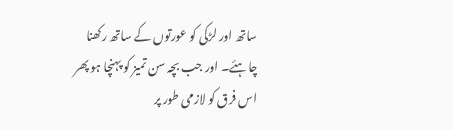ساتھ اور لڑکی کو عورتوں کے ساتھ رکھنا
چاہئے۔ اور جب بچہ سن تمیز کو پہنچا ہو پھر اس فرق کو لازمی طور پر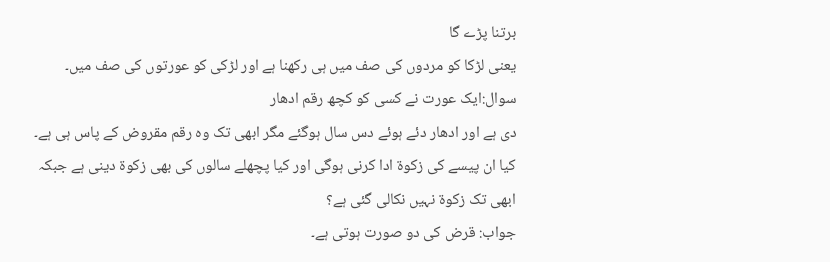برتنا پڑے گا
یعنی لڑکا کو مردوں کی صف میں ہی رکھنا ہے اور لڑکی کو عورتوں کی صف میں۔
سوال:ایک عورت نے کسی کو کچھ رقم ادھار
دی ہے اور ادھار دئے ہوئے دس سال ہوگئے مگر ابھی تک وہ رقم مقروض کے پاس ہی ہے۔
کیا ان پیسے کی زکوۃ ادا کرنی ہوگی اور کیا پچھلے سالوں کی بھی زکوۃ دینی ہے جبکہ
ابھی تک زکوۃ نہیں نکالی گئی ہے؟
جواب: قرض کی دو صورت ہوتی ہے۔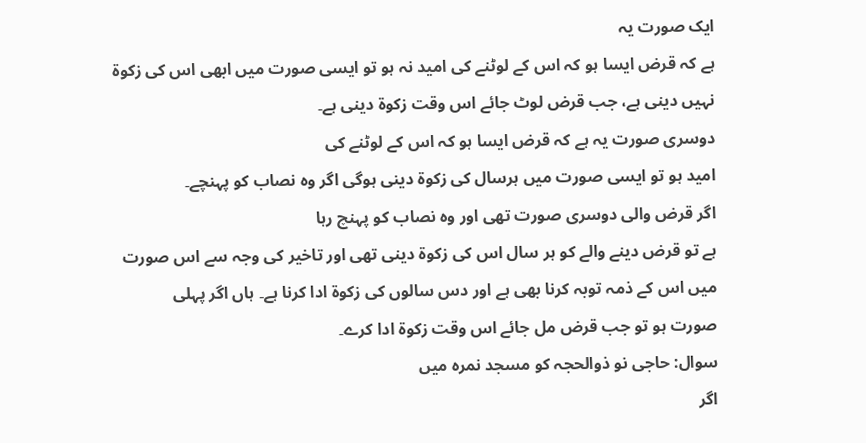ایک صورت یہ
ہے کہ قرض ایسا ہو کہ اس کے لوٹنے کی امید نہ ہو تو ایسی صورت میں ابھی اس کی زکوۃ
نہیں دینی ہے، جب قرض لوٹ جائے اس وقت زکوۃ دینی ہے۔
دوسری صورت یہ ہے کہ قرض ایسا ہو کہ اس کے لوٹنے کی
امید ہو تو ایسی صورت میں ہرسال کی زکوۃ دینی ہوگی اگر وہ نصاب کو پہنچے۔
اگر قرض والی دوسری صورت تھی اور وہ نصاب کو پہنچ رہا
ہے تو قرض دینے والے کو ہر سال اس کی زکوۃ دینی تھی اور تاخیر کی وجہ سے اس صورت
میں اس کے ذمہ توبہ کرنا بھی ہے اور دس سالوں کی زکوۃ ادا کرنا ہے۔ ہاں اگر پہلی
صورت ہو تو جب قرض مل جائے اس وقت زکوۃ ادا کرے۔
سوال: حاجی نو ذوالحجہ کو مسجد نمرہ میں
اگر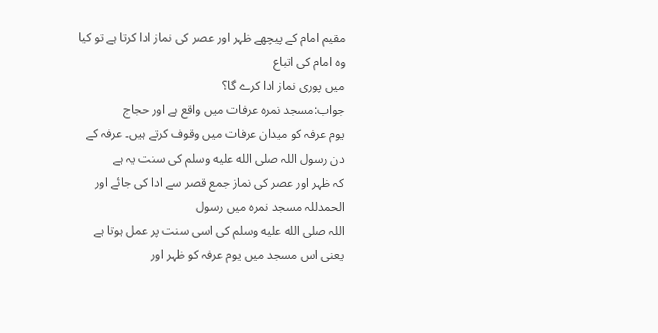مقیم امام کے پیچھے ظہر اور عصر کی نماز ادا کرتا ہے تو کیا وہ امام کی اتباع
میں پوری نماز ادا کرے گا؟
جواب:مسجد نمرہ عرفات میں واقع ہے اور حجاج
یوم عرفہ کو میدان عرفات میں وقوف کرتے ہیں۔ عرفہ کے دن رسول اللہ صلى الله عليه وسلم کی سنت یہ ہے
کہ ظہر اور عصر کی نماز جمع قصر سے ادا کی جائے اور الحمدللہ مسجد نمرہ میں رسول
اللہ صلى الله عليه وسلم کی اسی سنت پر عمل ہوتا ہے یعنی اس مسجد میں یوم عرفہ کو ظہر اور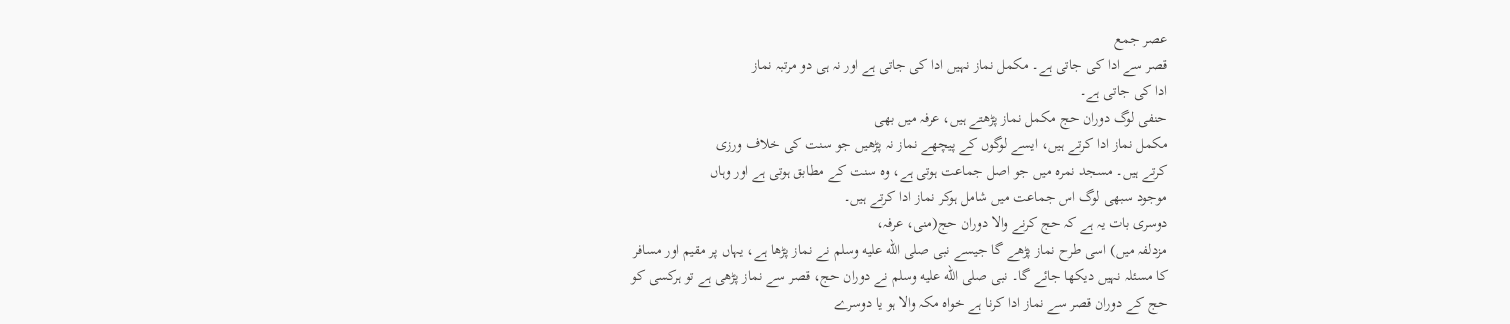عصر جمع
قصر سے ادا کی جاتی ہے۔ مکمل نماز نہیں ادا کی جاتی ہے اور نہ ہی دو مرتبہ نماز
ادا کی جاتی ہے۔
حنفی لوگ دوران حج مکمل نماز پڑھتے ہیں، عرفہ میں بھی
مکمل نماز ادا کرتے ہیں، ایسے لوگوں کے پیچھے نماز نہ پڑھیں جو سنت کی خلاف ورزی
کرتے ہیں۔ مسجد نمرہ میں جو اصل جماعت ہوتی ہے، وہ سنت کے مطابق ہوتی ہے اور وہاں
موجود سبھی لوگ اس جماعت میں شامل ہوکر نماز ادا کرتے ہیں۔
دوسری بات یہ ہے کہ حج کرنے والا دوران حج(منی، عرفہ،
مزدلفہ میں) اسی طرح نماز پڑھے گا جیسے نبی صلى الله عليه وسلم نے نماز پڑھا ہے، یہاں پر مقیم اور مسافر
کا مسئلہ نہیں دیکھا جائے گا۔ نبی صلى الله عليه وسلم نے دوران حج، قصر سے نماز پڑھی ہے تو ہرکسی کو
حج کے دوران قصر سے نماز ادا کرنا ہے خواہ مکہ والا ہو یا دوسرے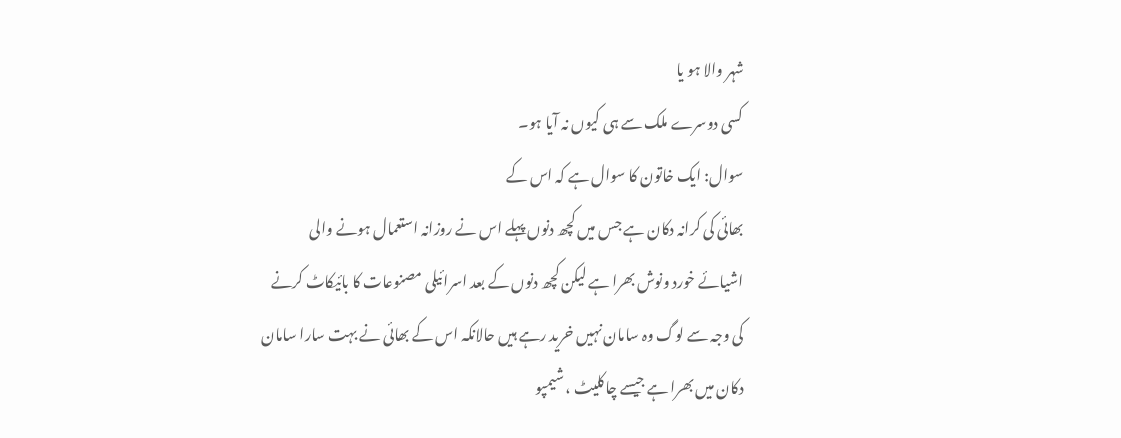شہر والا ہو یا
کسی دوسرے ملک سے ہی کیوں نہ آیا ہو۔
سوال: ایک خاتون کا سوال ہے کہ اس کے
بھائی کی کرانہ دکان ہے جس میں کچھ دنوں پہلے اس نے روزانہ استعمال ہونے والی
اشیائے خورد ونوش بھرا ہے لیکن کچھ دنوں کے بعد اسرائیلی مصنوعات کا بائیکاٹ کرنے
کی وجہ سے لوگ وہ سامان نہیں خرید رہے ہیں حالانکہ اس کے بھائی نے بہت سارا سامان
دکان میں بھرا ہے جیسے چاکلیٹ ، شیمپو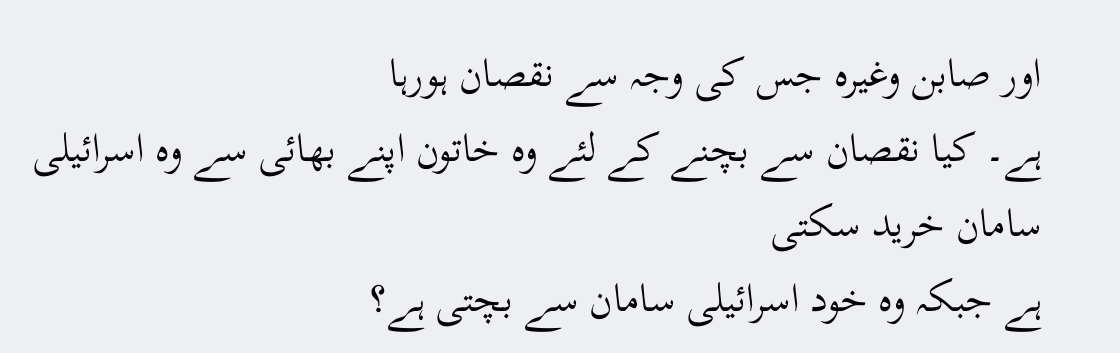اور صابن وغیرہ جس کی وجہ سے نقصان ہورہا
ہے۔ کیا نقصان سے بچنے کے لئے وہ خاتون اپنے بھائی سے وہ اسرائیلی سامان خرید سکتی
ہے جبکہ وہ خود اسرائیلی سامان سے بچتی ہے؟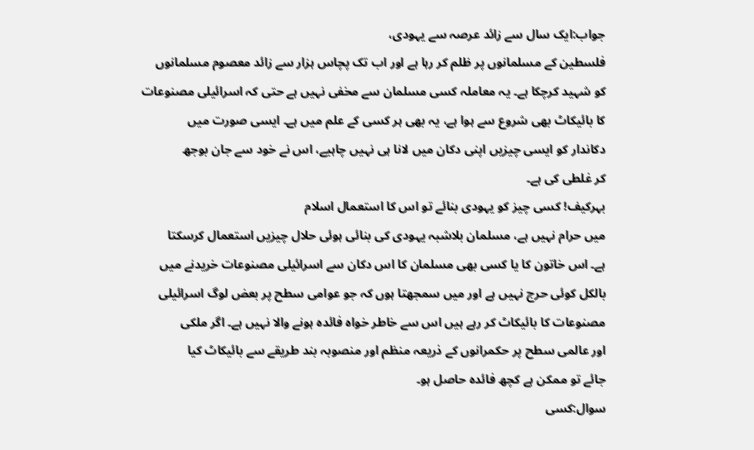جواب:ایک سال سے زائد عرصہ سے یہودی،
فلسطین کے مسلمانوں پر ظلم کر رہا ہے اور اب تک پچاس ہزار سے زائد معصوم مسلمانوں
کو شہید کرچکا ہے۔ یہ معاملہ کسی مسلمان سے مخفی نہیں ہے حتی کہ اسرائیلی مصنوعات
کا بائیکاٹ بھی شروع سے ہوا ہے، یہ بھی ہر کسی کے علم میں ہے۔ ایسی صورت میں
دکاندار کو ایسی چیزیں اپنی دکان میں لانا ہی نہیں چاہیے، اس نے خود سے جان بوجھ
کر غلطی کی ہے۔
بہرکیف! کسی چیز کو یہودی بنائے تو اس کا استعمال اسلام
میں حرام نہیں ہے، مسلمان بلاشبہ یہودی کی بنائی ہوئی حلال چیزیں استعمال کرسکتا
ہے۔ اس خاتون کا یا کسی بھی مسلمان کا اس دکان سے اسرائیلی مصنوعات خریدنے میں
بالکل کوئی حرج نہیں ہے اور میں سمجھتا ہوں کہ جو عوامی سطح پر بعض لوگ اسرائیلی
مصنوعات کا بائیکاٹ کر رہے ہیں اس سے خاطر خواہ فائدہ ہونے والا نہیں ہے۔ اگر ملکی
اور عالمی سطح پر حکمرانوں کے ذریعہ منظم اور منصوبہ بند طریقے سے بائیکاٹ کیا
جائے تو ممکن ہے کچھ فائدہ حاصل ہو۔
سوال:کسی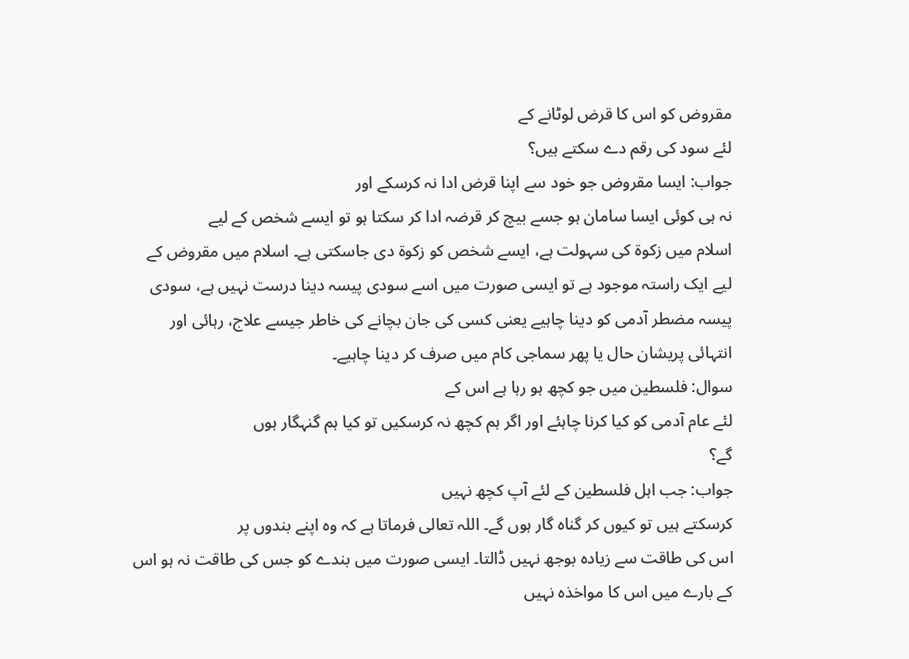مقروض کو اس کا قرض لوٹانے کے
لئے سود کی رقم دے سکتے ہیں؟
جواب: ایسا مقروض جو خود سے اپنا قرض ادا نہ کرسکے اور
نہ ہی کوئی ایسا سامان ہو جسے بیچ کر قرضہ ادا کر سکتا ہو تو ایسے شخص کے لیے
اسلام میں زکوۃ کی سہولت ہے، ایسے شخص کو زکوۃ دی جاسکتی ہے۔ اسلام میں مقروض کے
لیے ایک راستہ موجود ہے تو ایسی صورت میں اسے سودی پیسہ دینا درست نہیں ہے، سودی
پیسہ مضطر آدمی کو دینا چاہیے یعنی کسی کی جان بچانے کی خاطر جیسے علاج، رہائی اور
انتہائی پریشان حال یا پھر سماجی کام میں صرف کر دینا چاہیے۔
سوال: فلسطین میں جو کچھ ہو رہا ہے اس کے
لئے عام آدمی کو کیا کرنا چاہئے اور اگر ہم کچھ نہ کرسکیں تو کیا ہم گنہگار ہوں
گے؟
جواب: جب اہل فلسطین کے لئے آپ کچھ نہیں
کرسکتے ہیں تو کیوں کر گناہ گار ہوں گے۔ اللہ تعالی فرماتا ہے کہ وہ اپنے بندوں پر
اس کی طاقت سے زیادہ بوجھ نہیں ڈالتا۔ ایسی صورت میں بندے کو جس کی طاقت نہ ہو اس
کے بارے میں اس کا مواخذہ نہیں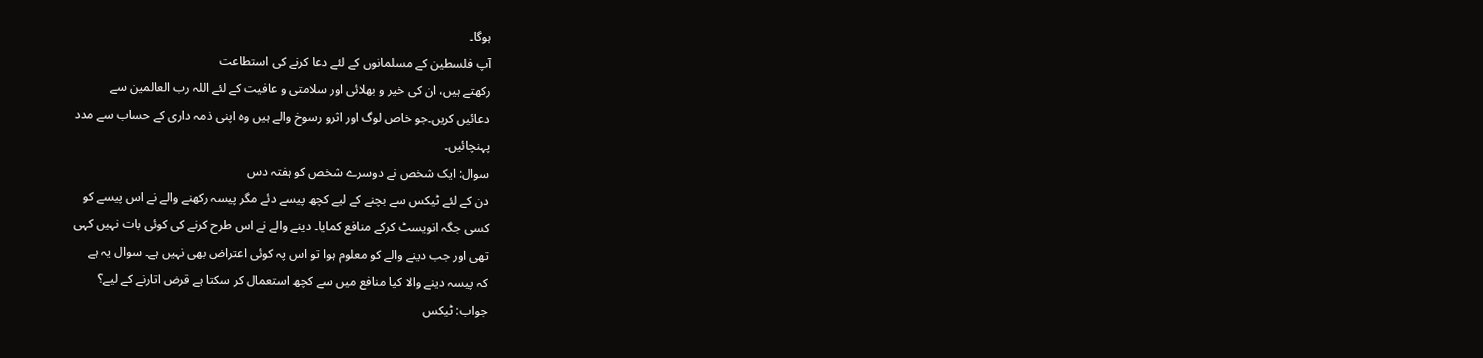ہوگا۔
آپ فلسطین کے مسلمانوں کے لئے دعا کرنے کی استطاعت
رکھتے ہیں، ان کی خیر و بھلائی اور سلامتی و عافیت کے لئے اللہ رب العالمین سے
دعائیں کریں۔جو خاص لوگ اور اثرو رسوخ والے ہیں وہ اپنی ذمہ داری کے حساب سے مدد
پہنچائیں۔
سوال: ایک شخص نے دوسرے شخص کو ہفتہ دس
دن کے لئے ٹیکس سے بچنے کے لیے کچھ پیسے دئے مگر پیسہ رکھنے والے نے اس پیسے کو
کسی جگہ انویسٹ کرکے منافع کمایا۔ دینے والے نے اس طرح کرنے کی کوئی بات نہیں کہی
تھی اور جب دینے والے کو معلوم ہوا تو اس پہ کوئی اعتراض بھی نہیں ہے۔ سوال یہ ہے
کہ پیسہ دینے والا کیا منافع میں سے کچھ استعمال کر سکتا ہے قرض اتارنے کے لیے؟
جواب: ٹیکس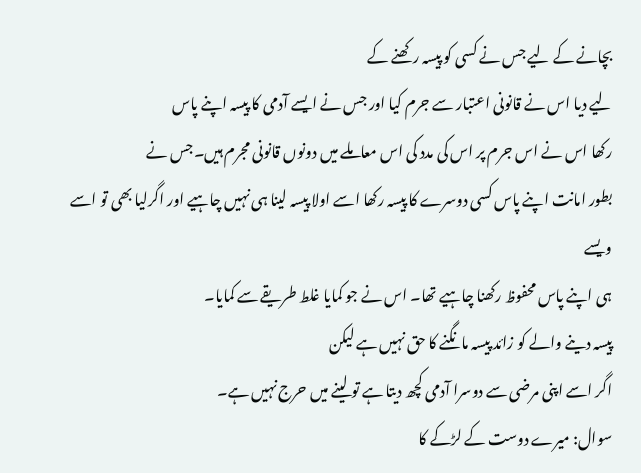بچانے کے لیے جس نے کسی کو پیسہ رکھنے کے
لیے دیا اس نے قانونی اعتبار سے جرم کیا اور جس نے ایسے آدمی کا پیسہ اپنے پاس
رکھا اس نے اس جرم پر اس کی مدد کی اس معاملے میں دونوں قانونی مجرم ہیں۔جس نے
بطور امانت اپنے پاس کسی دوسرے کا پیسہ رکھا اسے اولا پیسہ لینا ہی نہیں چاہیے اور اگرلیا بھی تو اسے ویسے
ہی اپنے پاس محفوظ رکھنا چاہیے تھا۔ اس نے جو کمایا غلط طریقے سے کمایا۔
پیسہ دینے والے کو زائد پیسہ مانگنے کا حق نہیں ہے لیکن
اگر اسے اپنی مرضی سے دوسرا آدمی کچھ دیتا ہے تو لینے میں حرج نہیں ہے۔
سوال: میرے دوست کے لڑکے کا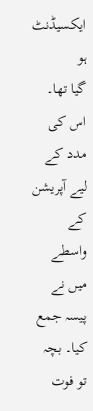ایکسیڈنٹ ہو
گیا تھا۔ اس کی مدد کے لیے آپریشن کے واسطے میں نے پیسہ جمع کیا۔ بچہ تو فوت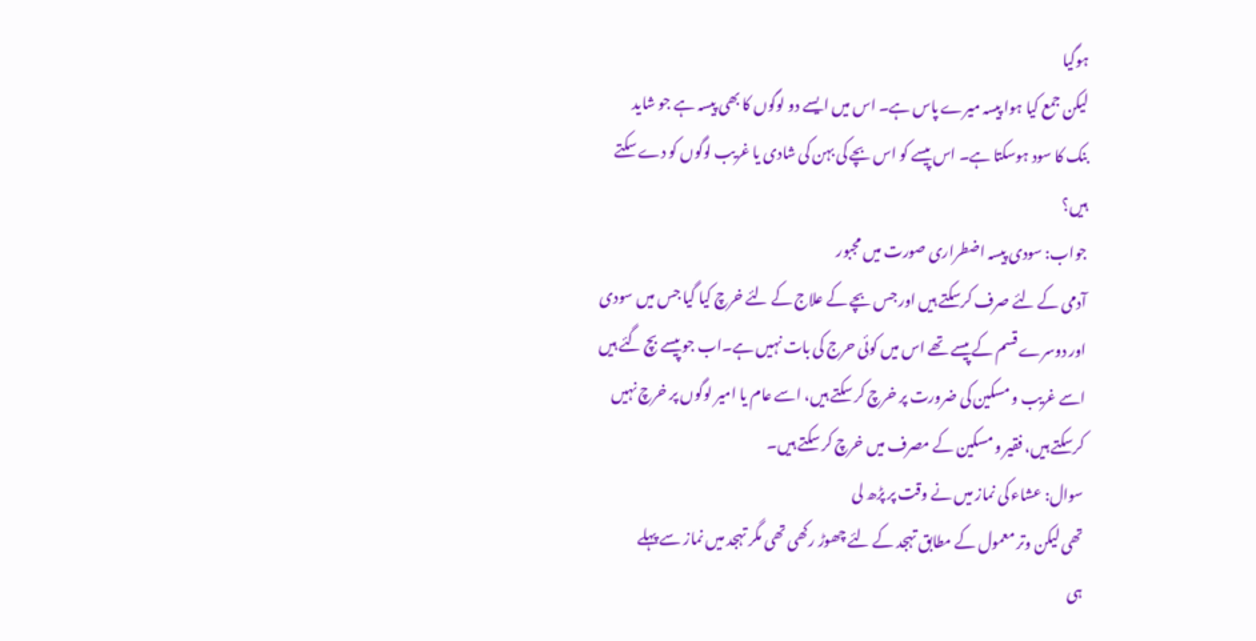ہوگیا
لیکن جمع کیا ہوا پیسہ میرے پاس ہے۔ اس میں ایسے دو لوگوں کا بھی پیسہ ہے جو شاید
بنک کا سود ہوسکتا ہے۔ اس پیسے کو اس بچے کی بہن کی شادی یا غریب لوگوں کو دے سکتے
ہیں؟
جواب: سودی پیسہ اضطراری صورت میں مجبور
آدمی کے لئے صرف کرسکتے ہیں اور جس بچے کے علاج کے لئے خرچ کیا گیا جس میں سودی
اور دوسرے قسم کے پیسے تھے اس میں کوئی حرج کی بات نہیں ہے۔اب جو پیسے بچ گئے ہیں
اسے غریب و مسکین کی ضرورت پر خرچ کر سکتے ہیں، اسے عام یا امیر لوگوں پر خرچ نہیں
کرسکتے ہیں، فقیر و مسکین کے مصرف میں خرچ کر سکتے ہیں۔
سوال: عشاء کی نماز میں نے وقت پر پڑھ لی
تھی لیکن وتر معمول کے مطابق تہجد کے لئے چھوڑ رکھی تھی مگر تہجد میں نماز سے پہلے
ہی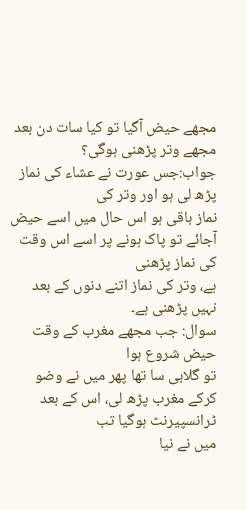مجھے حیض آگیا تو کیا سات دن بعد مجھے وتر پڑھنی ہوگی؟
جواب:جس عورت نے عشاء کی نماز پڑھ لی ہو اور وتر کی
نماز باقی ہو اس حال میں اسے حیض آجائے تو پاک ہونے پر اسے اس وقت کی نماز پڑھنی
ہے، وتر کی نماز اتنے دنوں کے بعد نہیں پڑھنی ہے۔
سوال: جب مجھے مغرب کے وقت حیض شروع ہوا
تو گلابی سا تھا پھر میں نے وضو کرکے مغرب پڑھ لی، اس کے بعد ٹرانسپیرنٹ ہوگیا تب
میں نے نیا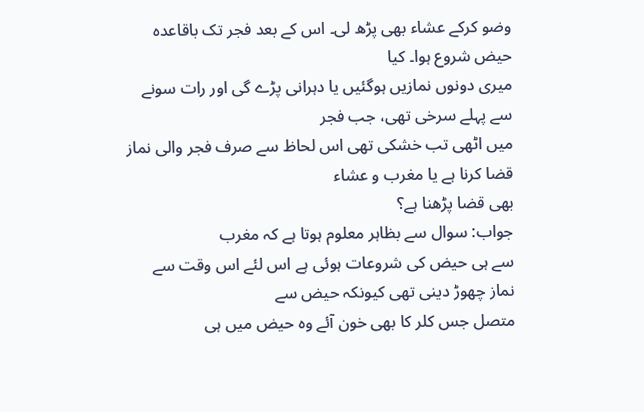وضو کرکے عشاء بھی پڑھ لی۔ اس کے بعد فجر تک باقاعدہ حیض شروع ہوا۔ کیا
میری دونوں نمازیں ہوگئیں یا دہرانی پڑے گی اور رات سونے سے پہلے سرخی تھی، جب فجر
میں اٹھی تب خشکی تھی اس لحاظ سے صرف فجر والی نماز قضا کرنا ہے یا مغرب و عشاء
بھی قضا پڑھنا ہے؟
جواب: سوال سے بظاہر معلوم ہوتا ہے کہ مغرب
سے ہی حیض کی شروعات ہوئی ہے اس لئے اس وقت سے نماز چھوڑ دینی تھی کیونکہ حیض سے
متصل جس کلر کا بھی خون آئے وہ حیض میں ہی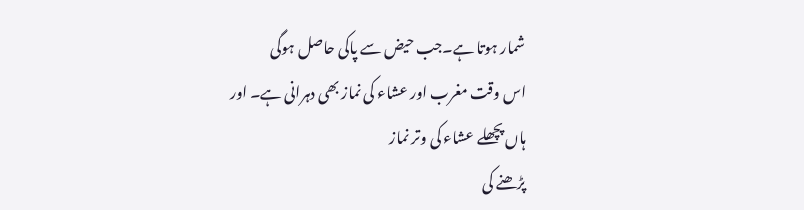شمار ہوتا ہے۔جب حیض سے پاکی حاصل ہوگی
اس وقت مغرب اور عشاء کی نماز بھی دہرانی ہے۔ اور ہاں پچھلے عشاء کی وتر نماز
پڑھنے کی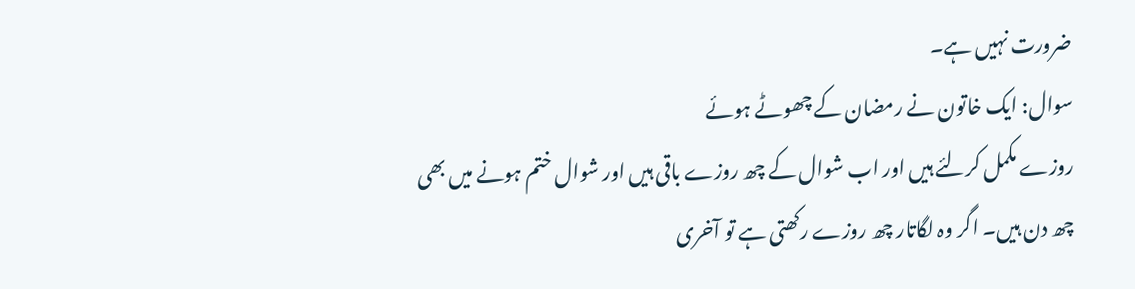ضرورت نہیں ہے۔
سوال: ایک خاتون نے رمضان کے چھوٹے ہوئے
روزے مکمل کرلئے ہیں اور اب شوال کے چھ روزے باقی ہیں اور شوال ختم ہونے میں بھی
چھ دن ہیں۔ اگر وہ لگاتار چھ روزے رکھتی ہے تو آخری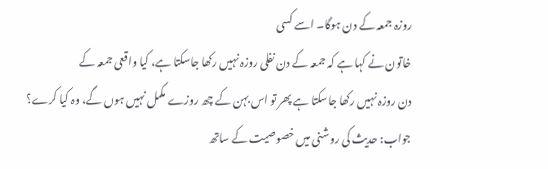روزہ جمعہ کے دن ہوگا۔ اسے کسی
خاتون نے کہا ہے کہ جمعہ کے دن نفلی روزہ نہیں رکھا جاسکتا ہے، کیا واقعی جمعہ کے
دن روزہ نہیں رکھا جاسکتا ہے پھر تو اس بہن کے چھ روزے مکمل نہیں ہوں گے، وہ کیا کرے؟
جواب: حدیث کی روشنی میں خصوصیت کے ساتھ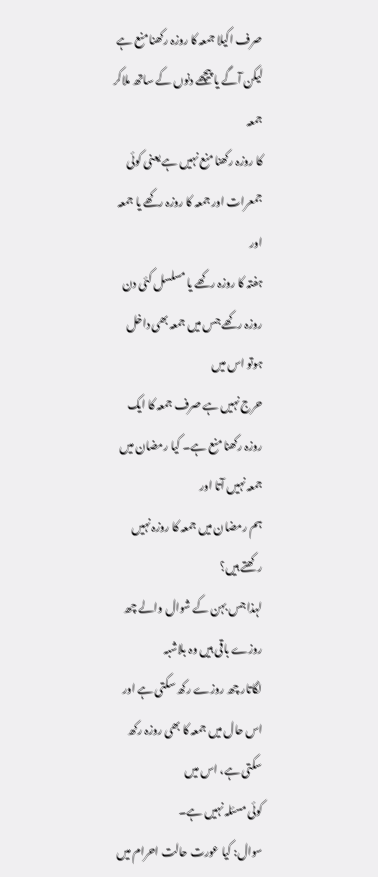صرف اکیلا جمعہ کا روزہ رکھنا منع ہے لیکن آگے یا پیچھے دنوں کے ساتھ ملاکر جمعہ
کا روزہ رکھنا منع نہیں ہے یعنی کوئی جمعرات اور جمعہ کا روزہ رکھے یا جمعہ اور
ہفتہ کا روزہ رکھے یا مسلسل کئی دن روزہ رکھے جس میں جمعہ بھی داخل ہوتو اس میں
حرج نہیں ہے صرف جمعہ کا ایک روزہ رکھنا منع ہے۔ کیا رمضان میں جمعہ نہیں آتا اور
ہم رمضان میں جمعہ کا روزہ نہیں رکھتے ہیں؟
لہذا جس بہن کے شوال والے چھ روزے باقی ہیں وہ بلاشبہ
لگاتار چھ روزے رکھ سکتی ہے اور اس حال میں جمعہ کا بھی روزہ رکھ سکتی ہے، اس میں
کوئی مسئلہ نہیں ہے۔
سوال: کیا عورت حالت احرام میں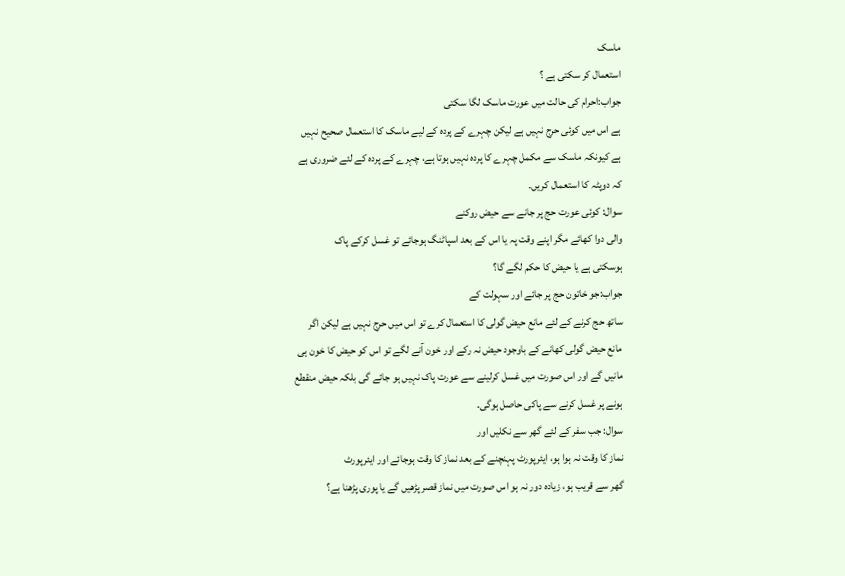ماسک
استعمال کر سکتی ہے ؟
جواب:احرام کی حالت میں عورت ماسک لگا سکتی
ہے اس میں کوئی حرج نہیں ہے لیکن چہرے کے پردہ کے لیے ماسک کا استعمال صحیح نہیں
ہے کیونکہ ماسک سے مکمل چہرے کا پردہ نہیں ہوتا ہے، چہرے کے پردہ کے لئے ضروری ہے
کہ دوپٹہ کا استعمال کریں۔
سوال: کوئی عورت حج پر جانے سے حیض روکنے
والی دوا کھائے مگر اپنے وقت پہ یا اس کے بعد اسپاٹنگ ہوجائے تو غسل کرکے پاک
ہوسکتی ہے یا حیض کا حکم لگے گا؟
جواب:جو خاتون حج پر جائے اور سہولت کے
ساتھ حج کرنے کے لئے مانع حیض گولی کا استعمال کرے تو اس میں حرج نہیں ہے لیکن اگر
مانع حیض گولی کھانے کے باوجود حیض نہ رکے اور خون آنے لگے تو اس کو حیض کا خون ہی
مانیں گے اور اس صورت میں غسل کرلینے سے عورت پاک نہیں ہو جائے گی بلکہ حیض منقطع
ہونے پر غسل کرنے سے پاکی حاصل ہوگی۔
سوال: جب سفر کے لئے گھر سے نکلیں اور
نماز کا وقت نہ ہوا ہو، ایئرپورٹ پہنچنے کے بعد نماز کا وقت ہوجائے اور ایئرپورٹ
گھر سے قریب ہو، زیادہ دور نہ ہو اس صورت میں نماز قصر پڑھیں گے یا پوری پڑھنا ہے؟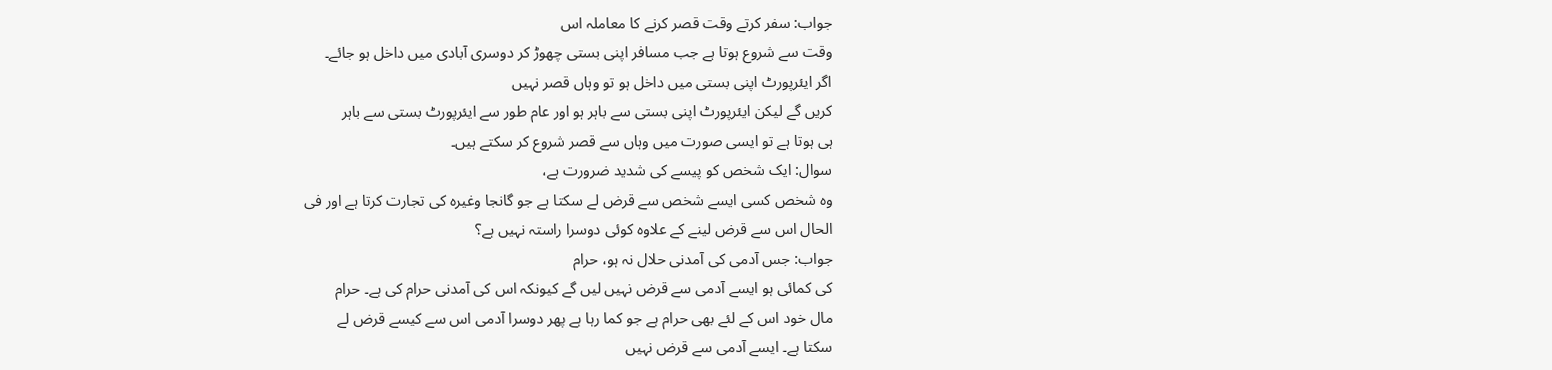جواب: سفر کرتے وقت قصر کرنے کا معاملہ اس
وقت سے شروع ہوتا ہے جب مسافر اپنی بستی چھوڑ کر دوسری آبادی میں داخل ہو جائے۔
اگر ایئرپورٹ اپنی بستی میں داخل ہو تو وہاں قصر نہیں
کریں گے لیکن ایئرپورٹ اپنی بستی سے باہر ہو اور عام طور سے ایئرپورٹ بستی سے باہر
ہی ہوتا ہے تو ایسی صورت میں وہاں سے قصر شروع کر سکتے ہیں۔
سوال: ایک شخص کو پیسے کی شدید ضرورت ہے،
وہ شخص کسی ایسے شخص سے قرض لے سکتا ہے جو گانجا وغیرہ کی تجارت کرتا ہے اور فی
الحال اس سے قرض لینے کے علاوہ کوئی دوسرا راستہ نہیں ہے؟
جواب: جس آدمی کی آمدنی حلال نہ ہو، حرام
کی کمائی ہو ایسے آدمی سے قرض نہیں لیں گے کیونکہ اس کی آمدنی حرام کی ہے۔ حرام
مال خود اس کے لئے بھی حرام ہے جو کما رہا ہے پھر دوسرا آدمی اس سے کیسے قرض لے
سکتا ہے۔ ایسے آدمی سے قرض نہیں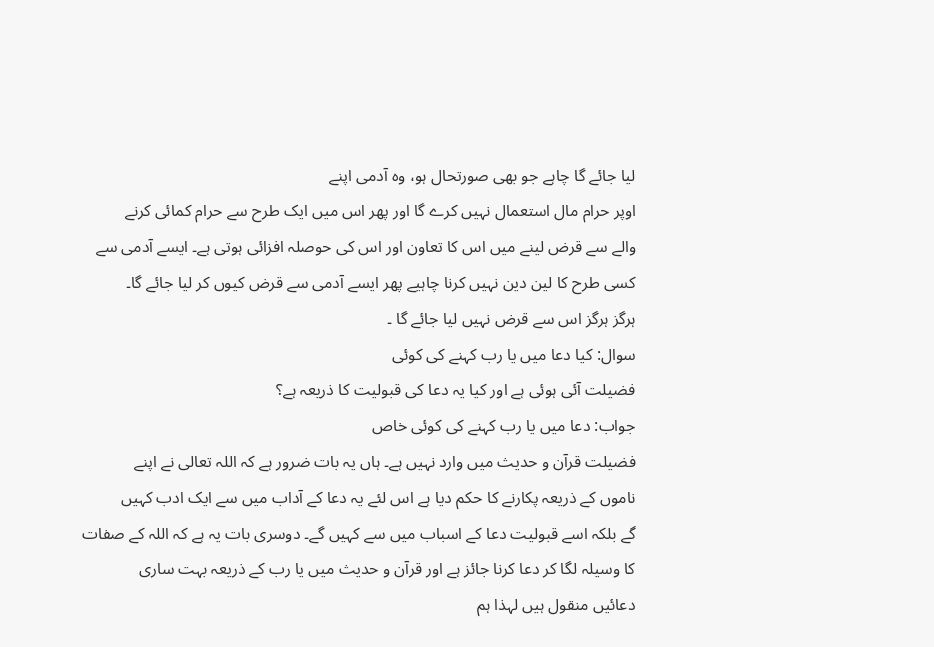لیا جائے گا چاہے جو بھی صورتحال ہو، وہ آدمی اپنے
اوپر حرام مال استعمال نہیں کرے گا اور پھر اس میں ایک طرح سے حرام کمائی کرنے
والے سے قرض لینے میں اس کا تعاون اور اس کی حوصلہ افزائی ہوتی ہے۔ ایسے آدمی سے
کسی طرح کا لین دین نہیں کرنا چاہیے پھر ایسے آدمی سے قرض کیوں کر لیا جائے گا۔
ہرگز ہرگز اس سے قرض نہیں لیا جائے گا ۔
سوال: کیا دعا میں یا رب کہنے کی کوئی
فضیلت آئی ہوئی ہے اور کیا یہ دعا کی قبولیت کا ذریعہ ہے؟
جواب: دعا میں یا رب کہنے کی کوئی خاص
فضیلت قرآن و حدیث میں وارد نہیں ہے۔ ہاں یہ بات ضرور ہے کہ اللہ تعالی نے اپنے
ناموں کے ذریعہ پکارنے کا حکم دیا ہے اس لئے یہ دعا کے آداب میں سے ایک ادب کہیں
گے بلکہ اسے قبولیت دعا کے اسباب میں سے کہیں گے۔ دوسری بات یہ ہے کہ اللہ کے صفات
کا وسیلہ لگا کر دعا کرنا جائز ہے اور قرآن و حدیث میں یا رب کے ذریعہ بہت ساری
دعائیں منقول ہیں لہذا ہم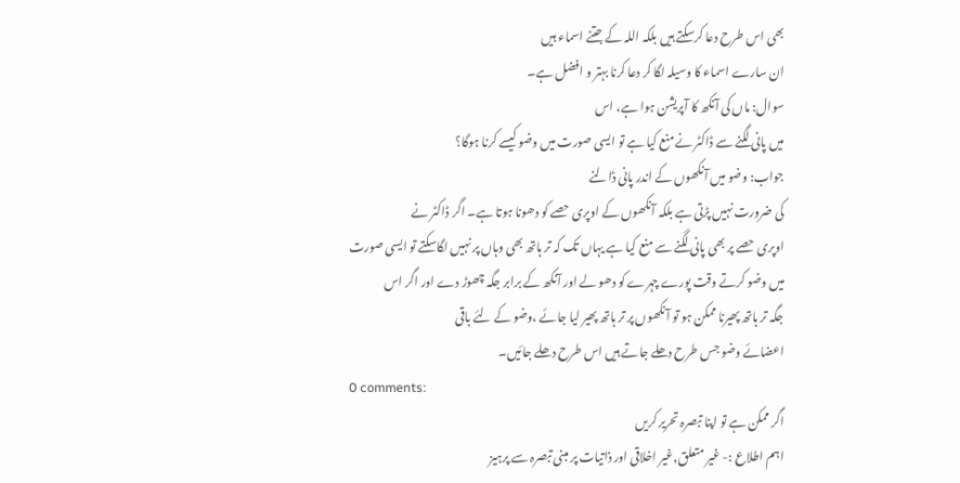بھی اس طرح دعا کرسکتے ہیں بلکہ اللہ کے جتنے اسماء ہیں
ان سارے اسماء کا وسیلہ لگا کر دعا کرنا بہتر و افضل ہے۔
سوال: ماں کی آنکھ کا آپریشن ہوا ہے، اس
میں پانی لگنے سے ڈاکٹر نے منع کیا ہے تو ایسی صورت میں وضو کیسے کرنا ہوگا؟
جواب: وضو میں آنکھوں کے اندر پانی ڈالنے
کی ضرورت نہیں پڑتی ہے بلکہ آنکھوں کے اوپری حصے کو دھونا ہوتا ہے۔ اگر ڈاکٹر نے
اوپری حصے پر بھی پانی لگنے سے منع کیا ہے یہاں تک کہ تر ہاتھ بھی وہاں پر نہیں لگاسکتے تو ایسی صورت
میں وضو کرتے وقت پورے چہرے کو دھو لے اور آنکھ کے برابر جگہ چھوڑ دے اور اگر اس
جگہ تر ہاتھ پھیرنا ممکن ہو تو آنکھوں پر تر ہاتھ پھیر لیا جائے ،وضو کے لئے باقی
اعضائے وضو جس طرح دھلے جاتے ہیں اس طرح دھلے جائیں۔
0 comments:
اگر ممکن ہے تو اپنا تبصرہ تحریر کریں
اہم اطلاع :- غیر متعلق,غیر اخلاقی اور ذاتیات پر مبنی تبصرہ سے پرہیز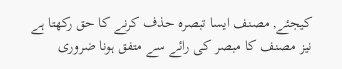کیجئے, مصنف ایسا تبصرہ حذف کرنے کا حق رکھتا ہے نیز مصنف کا مبصر کی رائے سے متفق ہونا ضروری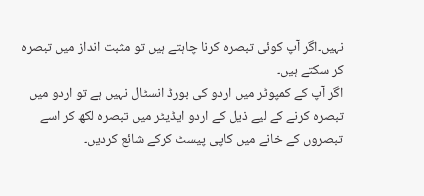نہیں۔اگر آپ کوئی تبصرہ کرنا چاہتے ہیں تو مثبت انداز میں تبصرہ کر سکتے ہیں۔
اگر آپ کے کمپوٹر میں اردو کی بورڈ انسٹال نہیں ہے تو اردو میں تبصرہ کرنے کے لیے ذیل کے اردو ایڈیٹر میں تبصرہ لکھ کر اسے تبصروں کے خانے میں کاپی پیسٹ کرکے شائع کردیں۔